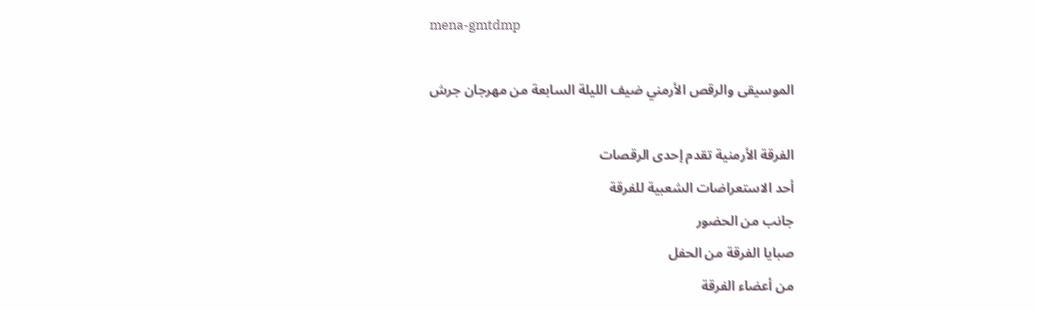mena-gmtdmp

الموسيقى والرقص الأرمني ضيف الليلة السابعة من مهرجان جرش

الفرقة الأرمنية تقدم إحدى الرقصات
أحد الاستعراضات الشعبية للفرقة
جانب من الحضور
صبايا الفرقة من الحفل
من أعضاء الفرقة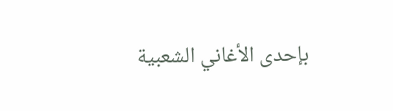بإحدى الأغاني الشعبية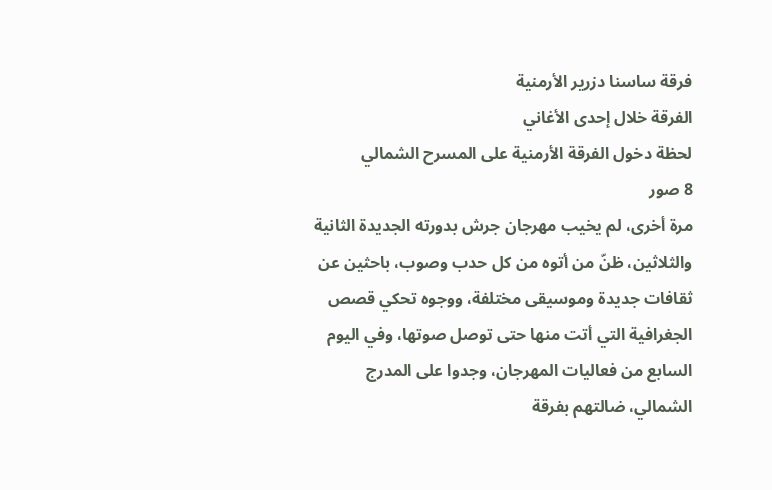فرقة ساسنا دزرير الأرمنية
الفرقة خلال إحدى الأغاني
لحظة دخول الفرقة الأرمنية على المسرح الشمالي
8 صور
مرة أخرى، لم يخيب مهرجان جرش بدورته الجديدة الثانية والثلاثين، ظنّ من أتوه من كل حدب وصوب، باحثين عن ثقافات جديدة وموسيقى مختلفة، ووجوه تحكي قصص الجغرافية التي أتت منها حتى توصل صوتها، وفي اليوم السابع من فعاليات المهرجان، وجدوا على المدرج الشمالي، ضالتهم بفرقة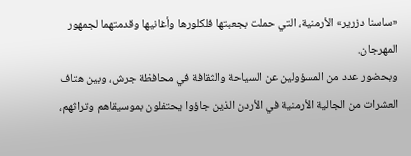«ساسنا دزرير» الأرمنية، التي حملت بجعبتها فلكلورها وأغانيها وقدمتهما لجمهور المهرجان.
وبحضور عدد من المسؤولين عن السياحة والثقافة في محافظة جرش، وبين هتاف العشرات من الجالية الأرمنية في الأردن الذين جاؤوا يحتفلون بموسيقاهم وتراثهم،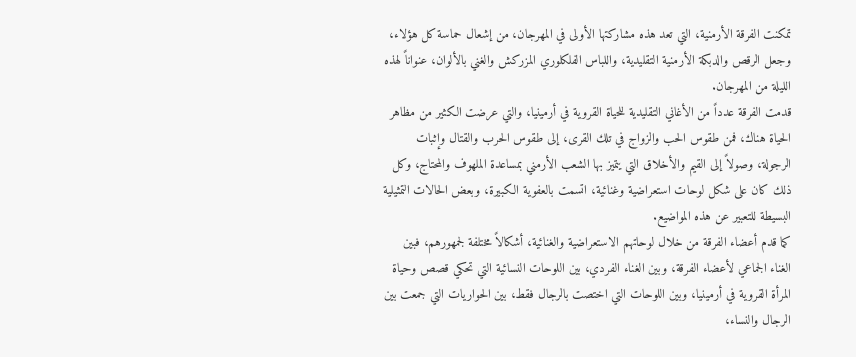تمكنت الفرقة الأرمنية، التي تعد هذه مشاركتها الأولى في المهرجان، من إشعال حماسة كل هؤلاء، وجعل الرقص والدبكة الأرمنية التقليدية، واللباس الفلكلوري المزركش والغني بالألوان، عنواناً لهذه الليلة من المهرجان.
قدمت الفرقة عدداً من الأغاني التقليدية للحياة القروية في أرمينيا، والتي عرضت الكثير من مظاهر الحياة هناك، فمن طقوس الحب والزواج في تلك القرى، إلى طقوس الحرب والقتال وإثبات الرجولة، وصولاً إلى القيم والأخلاق التي يتميز بها الشعب الأرمني بمساعدة الملهوف والمحتاج، وكل ذلك كان على شكل لوحات استعراضية وغنائية، اتسمت بالعفوية الكبيرة، وبعض الحالات التمثيلية البسيطة للتعبير عن هذه المواضيع.
كما قدم أعضاء الفرقة من خلال لوحاتهم الاستعراضية والغنائية، أشكالاً مختلفة لجمهورهم، فبين الغناء الجماعي لأعضاء الفرقة، وبين الغناء الفردي، بين اللوحات النسائية التي تحكي قصص وحياة المرأة القروية في أرمينيا، وبين اللوحات التي اختصت بالرجال فقط، بين الحواريات التي جمعت بين الرجال والنساء،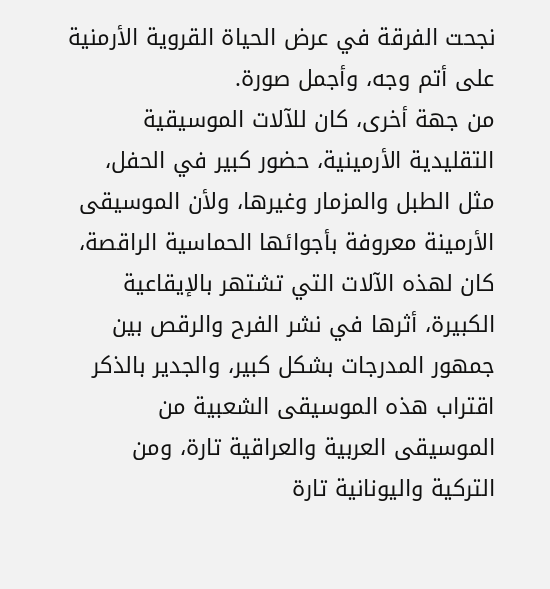نجحت الفرقة في عرض الحياة القروية الأرمنية على أتم وجه، وأجمل صورة.
من جهة أخرى، كان للآلات الموسيقية التقليدية الأرمينية، حضور كبير في الحفل، مثل الطبل والمزمار وغيرها، ولأن الموسيقى الأرمينة معروفة بأجوائها الحماسية الراقصة، كان لهذه الآلات التي تشتهر بالإيقاعية الكبيرة، أثرها في نشر الفرح والرقص بين جمهور المدرجات بشكل كبير، والجدير بالذكر اقتراب هذه الموسيقى الشعبية من الموسيقى العربية والعراقية تارة، ومن التركية واليونانية تارة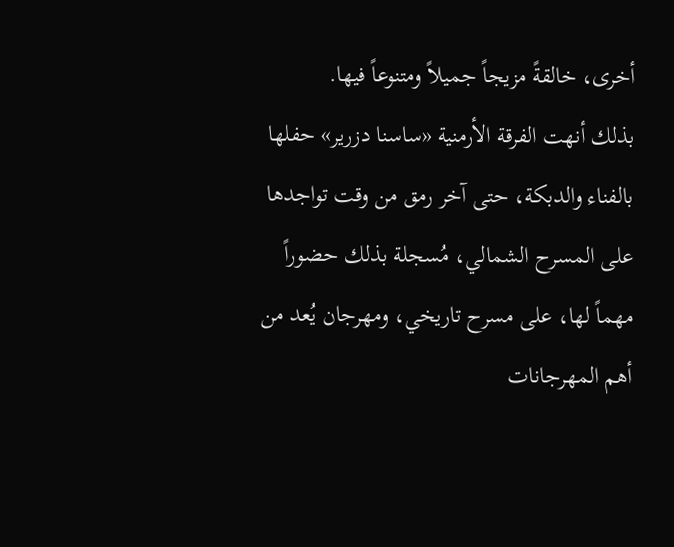أخرى، خالقةً مزيجاً جميلاً ومتنوعاً فيها.
بذلك أنهت الفرقة الأرمنية «ساسنا دزرير» حفلها بالفناء والدبكة، حتى آخر رمق من وقت تواجدها على المسرح الشمالي، مُسجلة بذلك حضوراً مهماً لها، على مسرح تاريخي، ومهرجان يُعد من أهم المهرجانات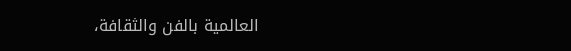العالمية بالفن والثقافة،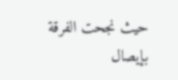حيث نجحت الفرقة بإيصال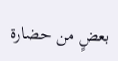بعضٍ من حضارة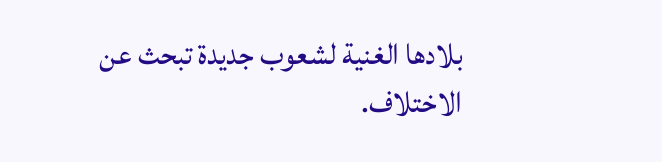بلادها الغنية لشعوب جديدة تبحث عن الاختلاف.